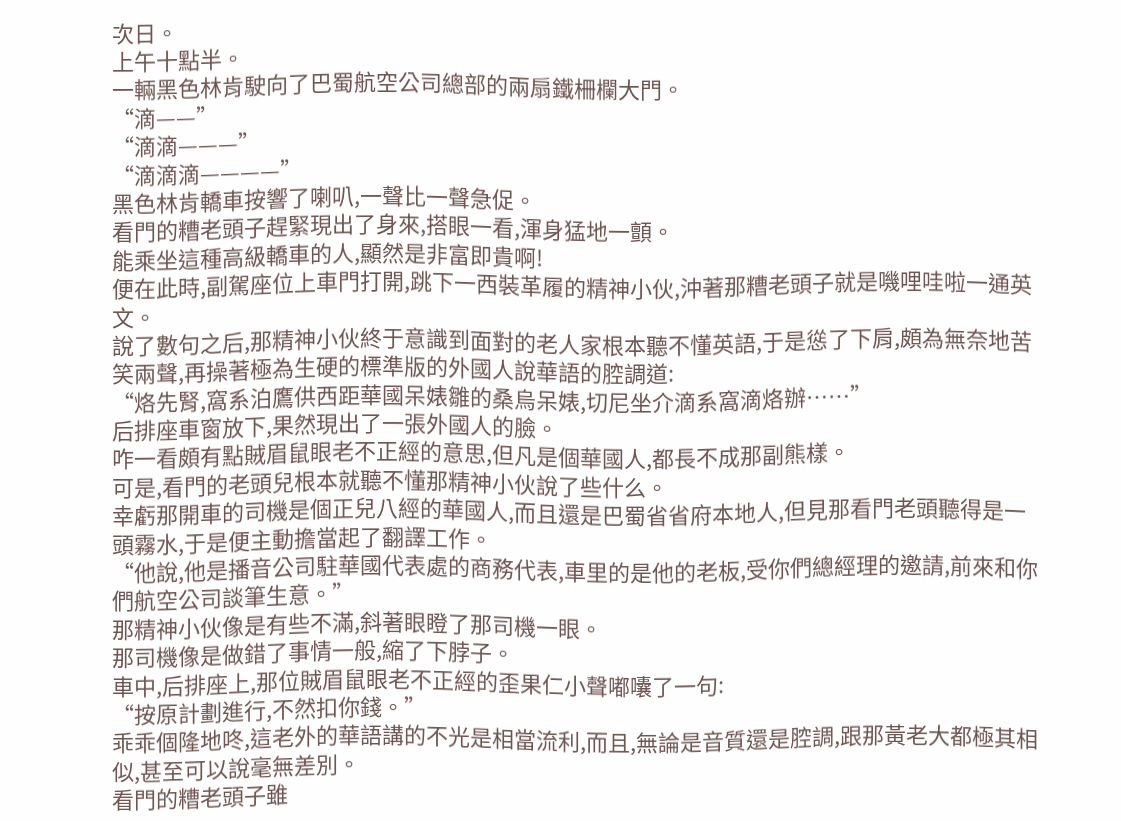次日。
上午十點半。
一輛黑色林肯駛向了巴蜀航空公司總部的兩扇鐵柵欄大門。
“滴——”
“滴滴———”
“滴滴滴————”
黑色林肯轎車按響了喇叭,一聲比一聲急促。
看門的糟老頭子趕緊現出了身來,搭眼一看,渾身猛地一顫。
能乘坐這種高級轎車的人,顯然是非富即貴啊!
便在此時,副駕座位上車門打開,跳下一西裝革履的精神小伙,沖著那糟老頭子就是嘰哩哇啦一通英文。
說了數句之后,那精神小伙終于意識到面對的老人家根本聽不懂英語,于是慫了下肩,頗為無奈地苦笑兩聲,再操著極為生硬的標準版的外國人說華語的腔調道:
“烙先腎,窩系泊鷹供西距華國呆婊雛的桑烏呆婊,切尼坐介滴系窩滴烙辦……”
后排座車窗放下,果然現出了一張外國人的臉。
咋一看頗有點賊眉鼠眼老不正經的意思,但凡是個華國人,都長不成那副熊樣。
可是,看門的老頭兒根本就聽不懂那精神小伙說了些什么。
幸虧那開車的司機是個正兒八經的華國人,而且還是巴蜀省省府本地人,但見那看門老頭聽得是一頭霧水,于是便主動擔當起了翻譯工作。
“他說,他是播音公司駐華國代表處的商務代表,車里的是他的老板,受你們總經理的邀請,前來和你們航空公司談筆生意。”
那精神小伙像是有些不滿,斜著眼瞪了那司機一眼。
那司機像是做錯了事情一般,縮了下脖子。
車中,后排座上,那位賊眉鼠眼老不正經的歪果仁小聲嘟囔了一句:
“按原計劃進行,不然扣你錢。”
乖乖個隆地咚,這老外的華語講的不光是相當流利,而且,無論是音質還是腔調,跟那黃老大都極其相似,甚至可以說毫無差別。
看門的糟老頭子雖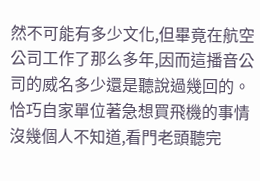然不可能有多少文化,但畢竟在航空公司工作了那么多年,因而這播音公司的威名多少還是聽說過幾回的。
恰巧自家單位著急想買飛機的事情沒幾個人不知道,看門老頭聽完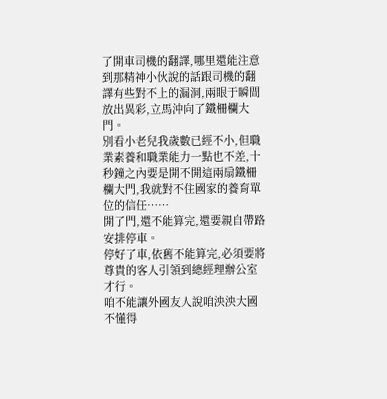了開車司機的翻譯,哪里還能注意到那精神小伙說的話跟司機的翻譯有些對不上的漏洞,兩眼于瞬間放出異彩,立馬沖向了鐵柵欄大門。
別看小老兒我歲數已經不小,但職業素養和職業能力一點也不差,十秒鐘之內要是開不開這兩扇鐵柵欄大門,我就對不住國家的養育單位的信任……
開了門,還不能算完,還要親自帶路安排停車。
停好了車,依舊不能算完,必須要將尊貴的客人引領到總經理辦公室才行。
咱不能讓外國友人說咱泱泱大國不懂得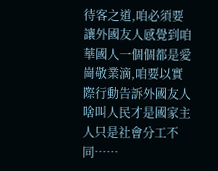待客之道,咱必須要讓外國友人感覺到咱華國人一個個都是愛崗敬業滴,咱要以實際行動告訴外國友人啥叫人民才是國家主人只是社會分工不同……